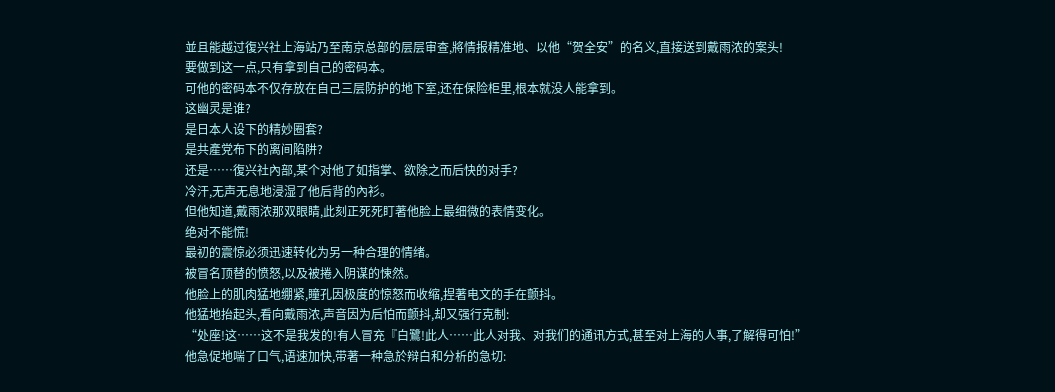並且能越过復兴社上海站乃至南京总部的层层审查,將情报精准地、以他“贺全安”的名义,直接送到戴雨浓的案头!
要做到这一点,只有拿到自己的密码本。
可他的密码本不仅存放在自己三层防护的地下室,还在保险柜里,根本就没人能拿到。
这幽灵是谁?
是日本人设下的精妙圈套?
是共產党布下的离间陷阱?
还是……復兴社內部,某个对他了如指掌、欲除之而后快的对手?
冷汗,无声无息地浸湿了他后背的內衫。
但他知道,戴雨浓那双眼睛,此刻正死死盯著他脸上最细微的表情变化。
绝对不能慌!
最初的震惊必须迅速转化为另一种合理的情绪。
被冒名顶替的愤怒,以及被捲入阴谋的悚然。
他脸上的肌肉猛地绷紧,瞳孔因极度的惊怒而收缩,捏著电文的手在颤抖。
他猛地抬起头,看向戴雨浓,声音因为后怕而颤抖,却又强行克制:
“处座!这……这不是我发的!有人冒充『白鷺!此人……此人对我、对我们的通讯方式,甚至对上海的人事,了解得可怕!”
他急促地喘了口气,语速加快,带著一种急於辩白和分析的急切: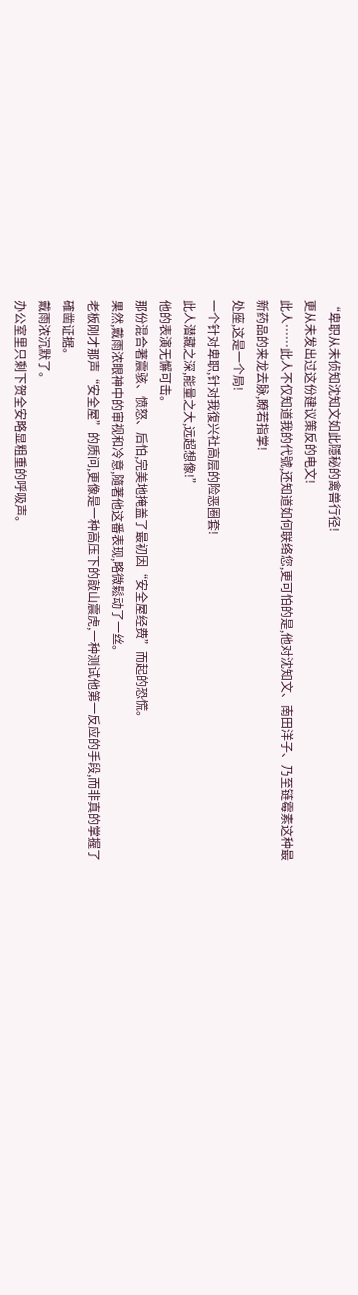“卑职从未侦知沈知文如此隱秘的禽兽行径!
更从未发出过这份建议策反的电文!
此人……此人不仅知道我的代號,还知道如何联络您,更可怕的是,他对沈知文、南田洋子、乃至链霉素这种最新药品的来龙去脉,瞭若指掌!
处座,这是一个局!
一个针对卑职,针对我復兴社高层的险恶圈套!
此人潜藏之深,能量之大,远超想像!”
他的表演无懈可击。
那份混合著震骇、愤怒、后怕,完美地掩盖了最初因“安全屋经费”而起的恐慌。
果然,戴雨浓眼神中的审视和冷意,隨著他这番表现,略微鬆动了一丝。
老板刚才那声“安全屋”的质问,更像是一种高压下的敲山震虎,一种测试他第一反应的手段,而非真的掌握了確凿证据。
戴雨浓沉默了。
办公室里只剩下贺全安略显粗重的呼吸声。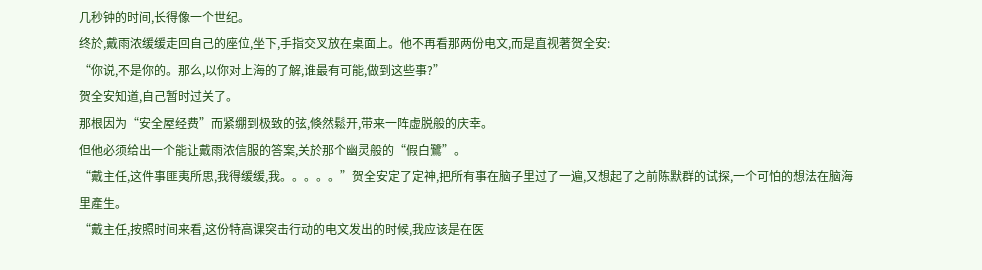几秒钟的时间,长得像一个世纪。
终於,戴雨浓缓缓走回自己的座位,坐下,手指交叉放在桌面上。他不再看那两份电文,而是直视著贺全安:
“你说,不是你的。那么,以你对上海的了解,谁最有可能,做到这些事?”
贺全安知道,自己暂时过关了。
那根因为“安全屋经费”而紧绷到极致的弦,倏然鬆开,带来一阵虚脱般的庆幸。
但他必须给出一个能让戴雨浓信服的答案,关於那个幽灵般的“假白鷺”。
“戴主任,这件事匪夷所思,我得缓缓,我。。。。。”贺全安定了定神,把所有事在脑子里过了一遍,又想起了之前陈默群的试探,一个可怕的想法在脑海里產生。
“戴主任,按照时间来看,这份特高课突击行动的电文发出的时候,我应该是在医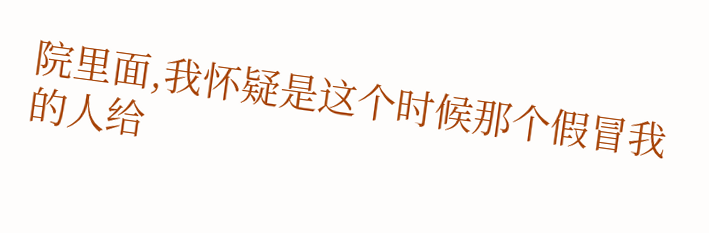院里面,我怀疑是这个时候那个假冒我的人给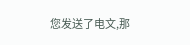您发送了电文,那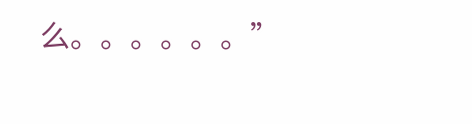么。。。。。。”